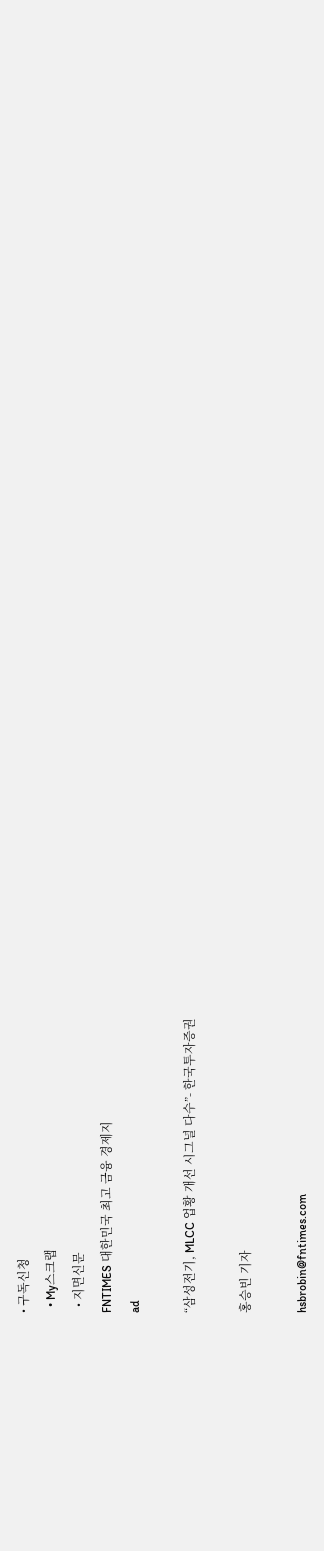• 구독신청
  • My스크랩
  • 지면신문
FNTIMES 대한민국 최고 금융 경제지
ad

“삼성전기, MLCC 업황 개선 시그널 다수”- 한국투자증권

홍승빈 기자

hsbrobin@fntimes.com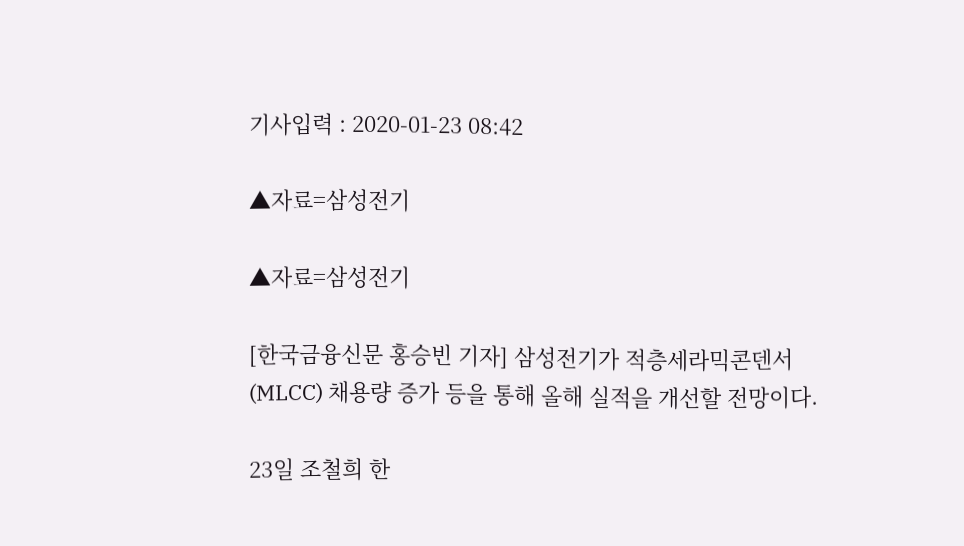기사입력 : 2020-01-23 08:42

▲자료=삼성전기

▲자료=삼성전기

[한국금융신문 홍승빈 기자] 삼성전기가 적층세라믹콘덴서(MLCC) 채용량 증가 등을 통해 올해 실적을 개선할 전망이다.

23일 조철희 한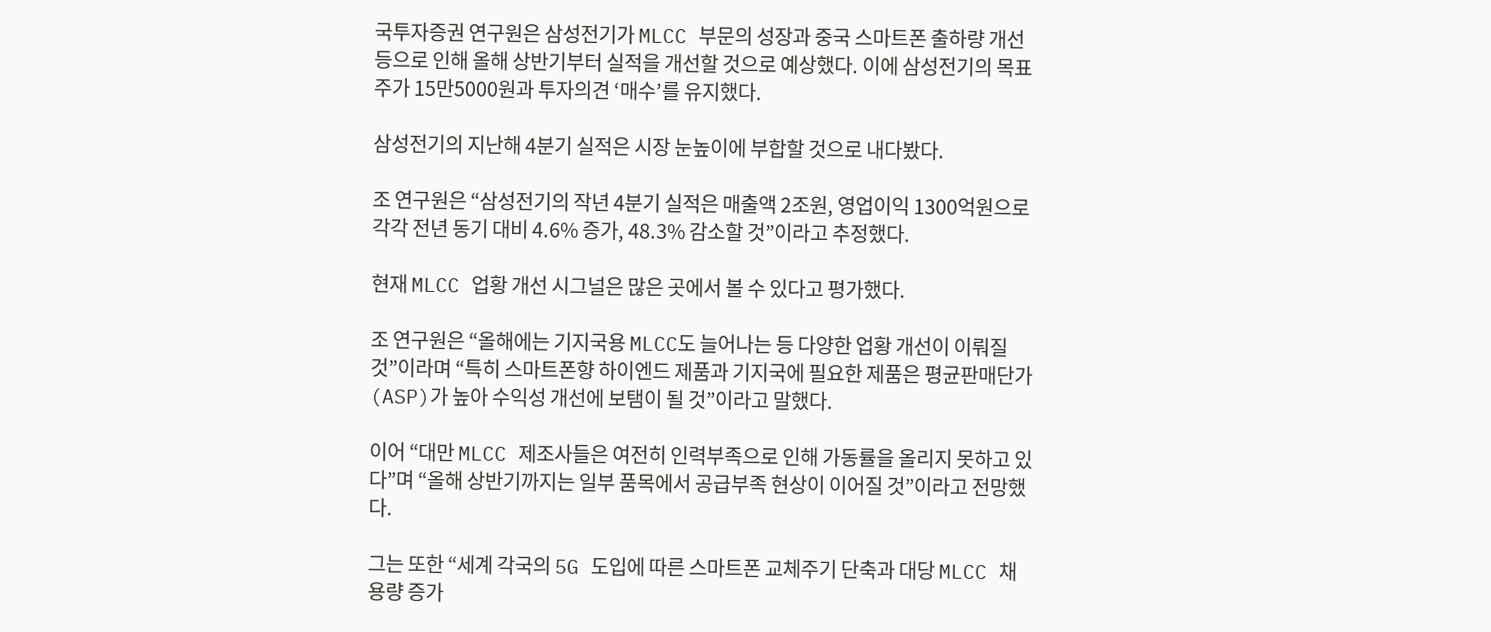국투자증권 연구원은 삼성전기가 MLCC 부문의 성장과 중국 스마트폰 출하량 개선 등으로 인해 올해 상반기부터 실적을 개선할 것으로 예상했다. 이에 삼성전기의 목표주가 15만5000원과 투자의견 ‘매수’를 유지했다.

삼성전기의 지난해 4분기 실적은 시장 눈높이에 부합할 것으로 내다봤다.

조 연구원은 “삼성전기의 작년 4분기 실적은 매출액 2조원, 영업이익 1300억원으로 각각 전년 동기 대비 4.6% 증가, 48.3% 감소할 것”이라고 추정했다.

현재 MLCC 업황 개선 시그널은 많은 곳에서 볼 수 있다고 평가했다.

조 연구원은 “올해에는 기지국용 MLCC도 늘어나는 등 다양한 업황 개선이 이뤄질 것”이라며 “특히 스마트폰향 하이엔드 제품과 기지국에 필요한 제품은 평균판매단가(ASP)가 높아 수익성 개선에 보탬이 될 것”이라고 말했다.

이어 “대만 MLCC 제조사들은 여전히 인력부족으로 인해 가동률을 올리지 못하고 있다”며 “올해 상반기까지는 일부 품목에서 공급부족 현상이 이어질 것”이라고 전망했다.

그는 또한 “세계 각국의 5G 도입에 따른 스마트폰 교체주기 단축과 대당 MLCC 채용량 증가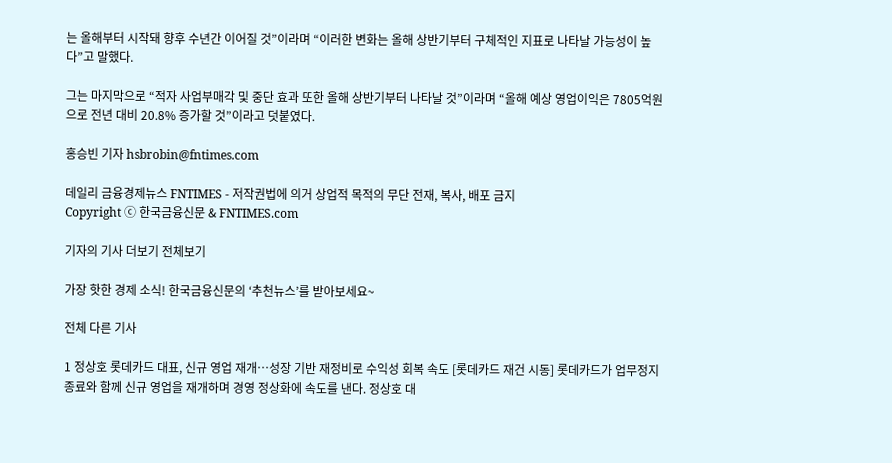는 올해부터 시작돼 향후 수년간 이어질 것”이라며 “이러한 변화는 올해 상반기부터 구체적인 지표로 나타날 가능성이 높다”고 말했다.

그는 마지막으로 “적자 사업부매각 및 중단 효과 또한 올해 상반기부터 나타날 것”이라며 “올해 예상 영업이익은 7805억원으로 전년 대비 20.8% 증가할 것”이라고 덧붙였다.

홍승빈 기자 hsbrobin@fntimes.com

데일리 금융경제뉴스 FNTIMES - 저작권법에 의거 상업적 목적의 무단 전재, 복사, 배포 금지
Copyright ⓒ 한국금융신문 & FNTIMES.com

기자의 기사 더보기 전체보기

가장 핫한 경제 소식! 한국금융신문의 ‘추천뉴스’를 받아보세요~

전체 다른 기사

1 정상호 롯데카드 대표, 신규 영업 재개…성장 기반 재정비로 수익성 회복 속도 [롯데카드 재건 시동] 롯데카드가 업무정지 종료와 함께 신규 영업을 재개하며 경영 정상화에 속도를 낸다. 정상호 대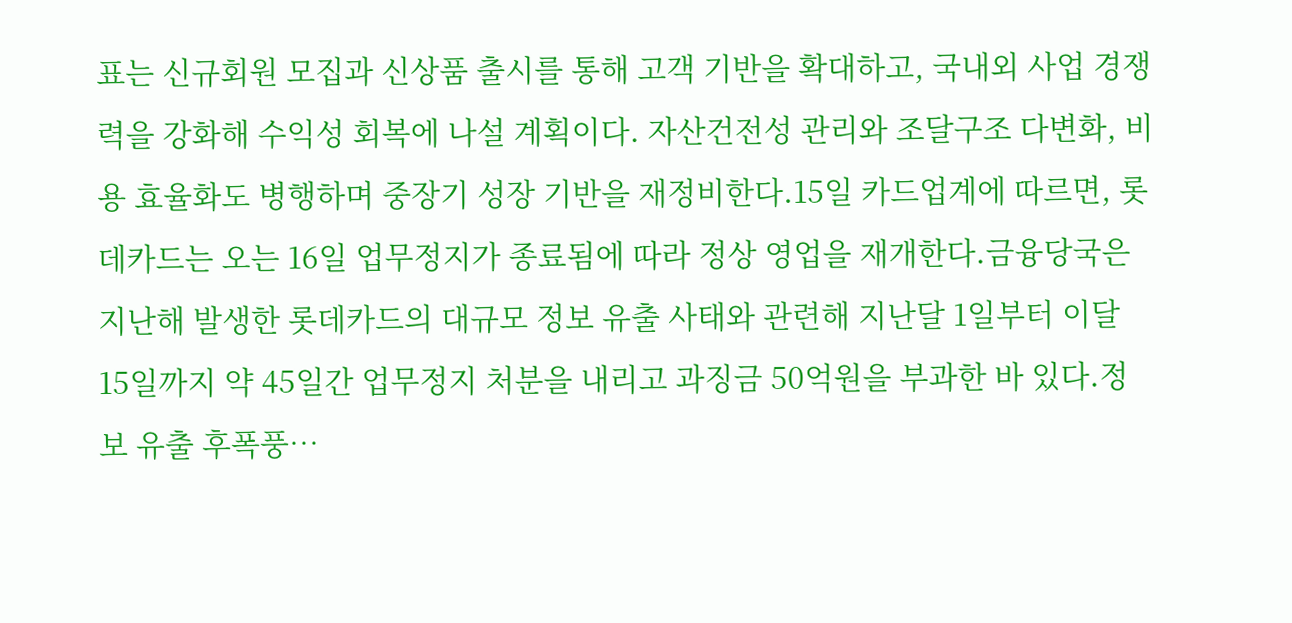표는 신규회원 모집과 신상품 출시를 통해 고객 기반을 확대하고, 국내외 사업 경쟁력을 강화해 수익성 회복에 나설 계획이다. 자산건전성 관리와 조달구조 다변화, 비용 효율화도 병행하며 중장기 성장 기반을 재정비한다.15일 카드업계에 따르면, 롯데카드는 오는 16일 업무정지가 종료됨에 따라 정상 영업을 재개한다.금융당국은 지난해 발생한 롯데카드의 대규모 정보 유출 사태와 관련해 지난달 1일부터 이달 15일까지 약 45일간 업무정지 처분을 내리고 과징금 50억원을 부과한 바 있다.정보 유출 후폭풍…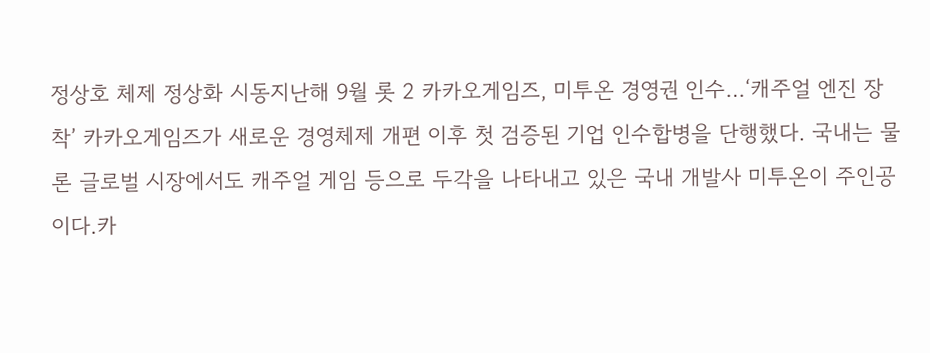정상호 체제 정상화 시동지난해 9월 롯 2 카카오게임즈, 미투온 경영권 인수…‘캐주얼 엔진 장착’ 카카오게임즈가 새로운 경영체제 개편 이후 첫 검증된 기업 인수합병을 단행했다. 국내는 물론 글로벌 시장에서도 캐주얼 게임 등으로 두각을 나타내고 있은 국내 개발사 미투온이 주인공이다.카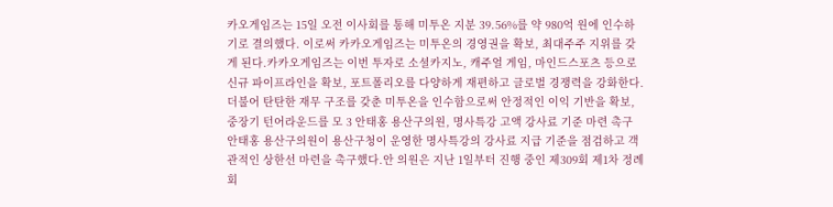카오게임즈는 15일 오전 이사회를 통해 미투온 지분 39.56%를 약 980억 원에 인수하기로 결의했다. 이로써 카카오게임즈는 미투온의 경영권을 확보, 최대주주 지위를 갖게 된다.카카오게임즈는 이번 투자로 소셜카지노, 캐주얼 게임, 마인드스포츠 등으로 신규 파이프라인을 확보, 포트폴리오를 다양하게 재편하고 글로벌 경쟁력을 강화한다.더불어 탄탄한 재무 구조를 갖춘 미투온을 인수함으로써 안정적인 이익 기반을 확보, 중장기 턴어라운드를 모 3 안태홍 용산구의원, 명사특강 고액 강사료 기준 마련 촉구 안태홍 용산구의원이 용산구청이 운영한 명사특강의 강사료 지급 기준을 점검하고 객관적인 상한선 마련을 촉구했다.안 의원은 지난 1일부터 진행 중인 제309회 제1차 정례회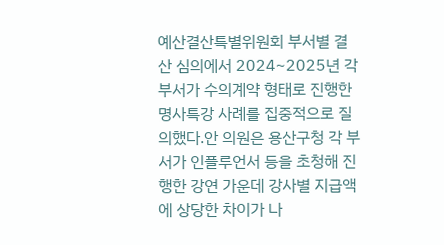예산결산특별위원회 부서별 결산 심의에서 2024~2025년 각 부서가 수의계약 형태로 진행한 명사특강 사례를 집중적으로 질의했다.안 의원은 용산구청 각 부서가 인플루언서 등을 초청해 진행한 강연 가운데 강사별 지급액에 상당한 차이가 나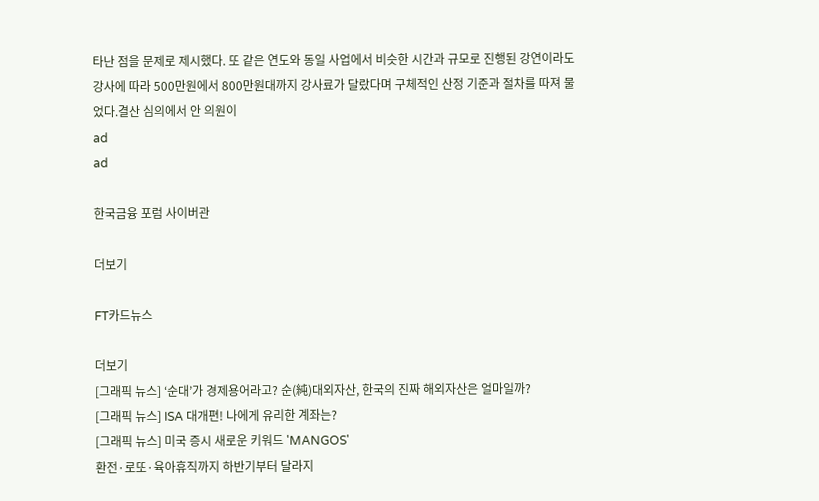타난 점을 문제로 제시했다. 또 같은 연도와 동일 사업에서 비슷한 시간과 규모로 진행된 강연이라도 강사에 따라 500만원에서 800만원대까지 강사료가 달랐다며 구체적인 산정 기준과 절차를 따져 물었다.결산 심의에서 안 의원이
ad
ad

한국금융 포럼 사이버관

더보기

FT카드뉴스

더보기
[그래픽 뉴스] ‘순대’가 경제용어라고? 순(純)대외자산, 한국의 진짜 해외자산은 얼마일까?
[그래픽 뉴스] ISA 대개편! 나에게 유리한 계좌는?
[그래픽 뉴스] 미국 증시 새로운 키워드 'MANGOS'
환전·로또·육아휴직까지 하반기부터 달라지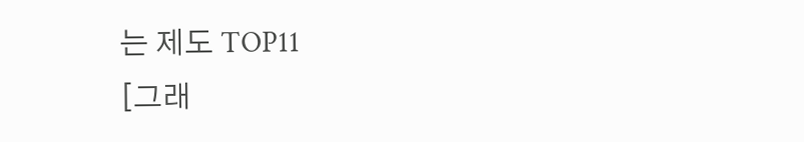는 제도 TOP11
[그래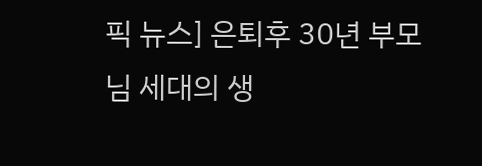픽 뉴스] 은퇴후 30년 부모님 세대의 생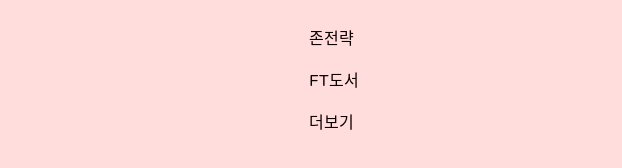존전략

FT도서

더보기